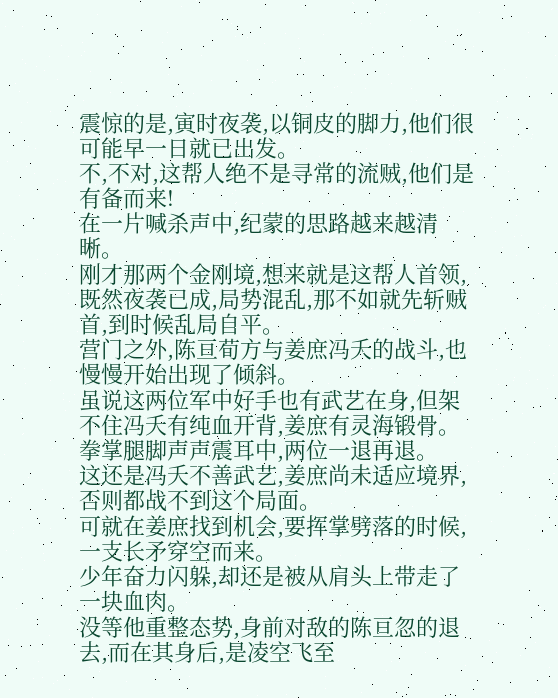震惊的是,寅时夜袭,以铜皮的脚力,他们很可能早一日就已出发。
不,不对,这帮人绝不是寻常的流贼,他们是有备而来!
在一片喊杀声中,纪蒙的思路越来越清晰。
刚才那两个金刚境,想来就是这帮人首领,既然夜袭已成,局势混乱,那不如就先斩贼首,到时候乱局自平。
营门之外,陈亘荀方与姜庶冯夭的战斗,也慢慢开始出现了倾斜。
虽说这两位军中好手也有武艺在身,但架不住冯夭有纯血开背,姜庶有灵海锻骨。
拳掌腿脚声声震耳中,两位一退再退。
这还是冯夭不善武艺,姜庶尚未适应境界,否则都战不到这个局面。
可就在姜庶找到机会,要挥掌劈落的时候,一支长矛穿空而来。
少年奋力闪躲,却还是被从肩头上带走了一块血肉。
没等他重整态势,身前对敌的陈亘忽的退去,而在其身后,是凌空飞至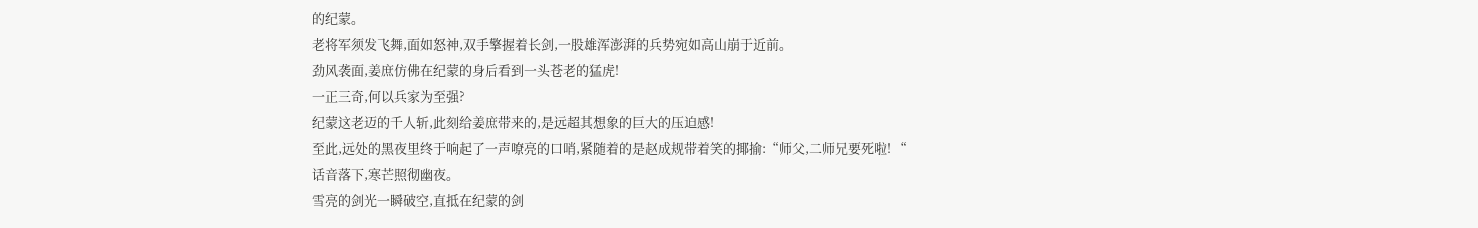的纪蒙。
老将军须发飞舞,面如怒神,双手擎握着长剑,一股雄浑澎湃的兵势宛如高山崩于近前。
劲风袭面,姜庶仿佛在纪蒙的身后看到一头苍老的猛虎!
一正三奇,何以兵家为至强?
纪蒙这老迈的千人斩,此刻给姜庶带来的,是远超其想象的巨大的压迫感!
至此,远处的黑夜里终于响起了一声嘹亮的口哨,紧随着的是赵成规带着笑的揶揄:“师父,二师兄要死啦! “
话音落下,寒芒照彻幽夜。
雪亮的剑光一瞬破空,直抵在纪蒙的剑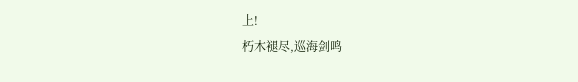上!
朽木褪尽,巡海剑鸣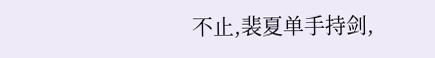不止,裴夏单手持剑,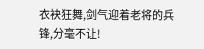衣袂狂舞,剑气迎着老将的兵锋,分毫不让!